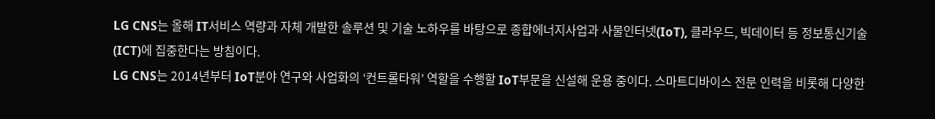LG CNS는 올해 IT서비스 역량과 자체 개발한 솔루션 및 기술 노하우를 바탕으로 종합에너지사업과 사물인터넷(IoT), 클라우드, 빅데이터 등 정보통신기술(ICT)에 집중한다는 방침이다.
LG CNS는 2014년부터 IoT분야 연구와 사업화의 ‘컨트롤타워’ 역할을 수행할 IoT부문을 신설해 운용 중이다. 스마트디바이스 전문 인력을 비롯해 다양한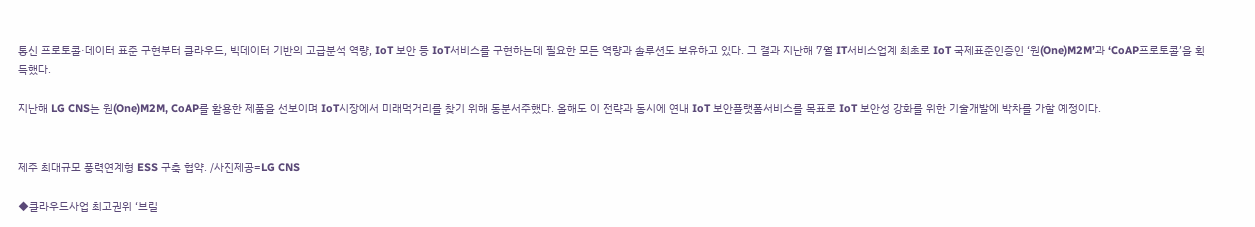통신 프로토콜·데이터 표준 구현부터 클라우드, 빅데이터 기반의 고급분석 역량, IoT 보안 등 IoT서비스를 구현하는데 필요한 모든 역량과 솔루션도 보유하고 있다. 그 결과 지난해 7월 IT서비스업계 최초로 IoT 국제표준인증인 ‘원(One)M2M’과 ‘CoAP프로토콜’을 획득했다.

지난해 LG CNS는 원(One)M2M, CoAP를 활용한 제품을 선보이며 IoT시장에서 미래먹거리를 찾기 위해 동분서주했다. 올해도 이 전략과 동시에 연내 IoT 보안플랫폼서비스를 목표로 IoT 보안성 강화를 위한 기술개발에 박차를 가할 예정이다.


제주 최대규모 풍력연계형 ESS 구축 협약. /사진제공=LG CNS

◆클라우드사업 최고권위 ‘브릴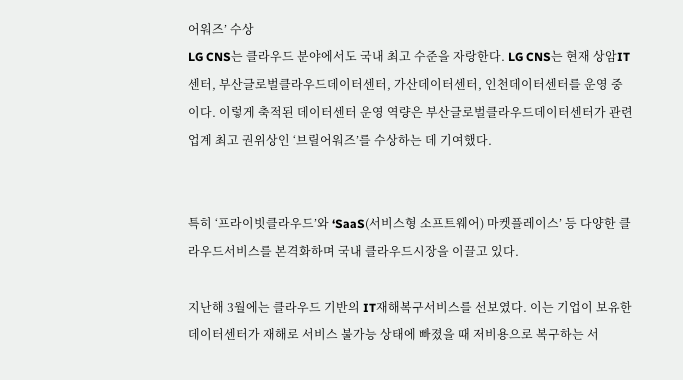어워즈’ 수상
LG CNS는 클라우드 분야에서도 국내 최고 수준을 자랑한다. LG CNS는 현재 상암IT센터, 부산글로벌클라우드데이터센터, 가산데이터센터, 인천데이터센터를 운영 중이다. 이렇게 축적된 데이터센터 운영 역량은 부산글로벌클라우드데이터센터가 관련업계 최고 권위상인 ‘브릴어워즈’를 수상하는 데 기여했다.


특히 ‘프라이빗클라우드’와 ‘SaaS(서비스형 소프트웨어) 마켓플레이스’ 등 다양한 클라우드서비스를 본격화하며 국내 클라우드시장을 이끌고 있다.

지난해 3월에는 클라우드 기반의 IT재해복구서비스를 선보였다. 이는 기업이 보유한 데이터센터가 재해로 서비스 불가능 상태에 빠졌을 때 저비용으로 복구하는 서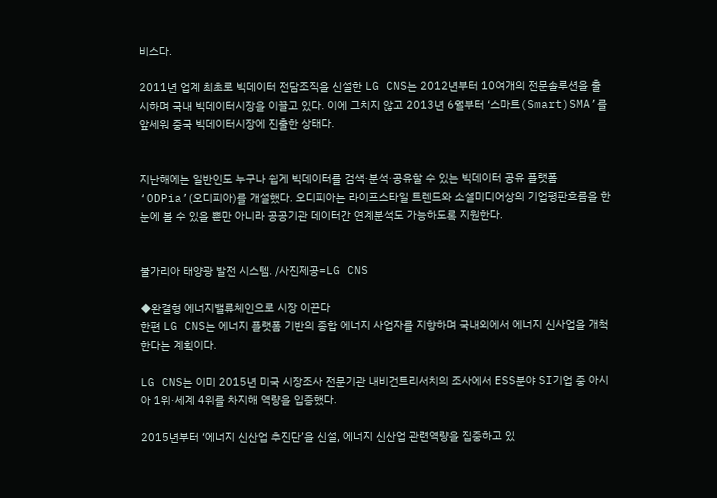비스다.

2011년 업계 최초로 빅데이터 전담조직을 신설한 LG CNS는 2012년부터 10여개의 전문솔루션을 출시하며 국내 빅데이터시장을 이끌고 있다. 이에 그치지 않고 2013년 6월부터 ‘스마트(Smart)SMA’를 앞세워 중국 빅데이터시장에 진출한 상태다.


지난해에는 일반인도 누구나 쉽게 빅데이터를 검색·분석·공유할 수 있는 빅데이터 공유 플랫폼 ‘ODPia’(오디피아)를 개설했다. 오디피아는 라이프스타일 트렌드와 소셜미디어상의 기업평판흐름을 한눈에 볼 수 있을 뿐만 아니라 공공기관 데이터간 연계분석도 가능하도록 지원한다.


불가리아 태양광 발전 시스템. /사진제공=LG CNS

◆완결형 에너지밸류체인으로 시장 이끈다
한편 LG CNS는 에너지 플랫폼 기반의 종합 에너지 사업자를 지향하며 국내외에서 에너지 신사업을 개척한다는 계획이다.

LG CNS는 이미 2015년 미국 시장조사 전문기관 내비건트리서치의 조사에서 ESS분야 SI기업 중 아시아 1위·세계 4위를 차지해 역량을 입증했다.

2015년부터 ‘에너지 신산업 추진단’을 신설, 에너지 신산업 관련역량을 집중하고 있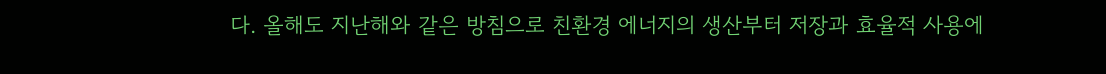다. 올해도 지난해와 같은 방침으로 친환경 에너지의 생산부터 저장과 효율적 사용에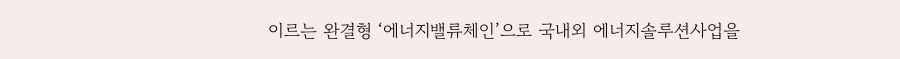이르는 완결형 ‘에너지밸류체인’으로 국내외 에너지솔루션사업을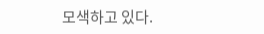모색하고 있다.